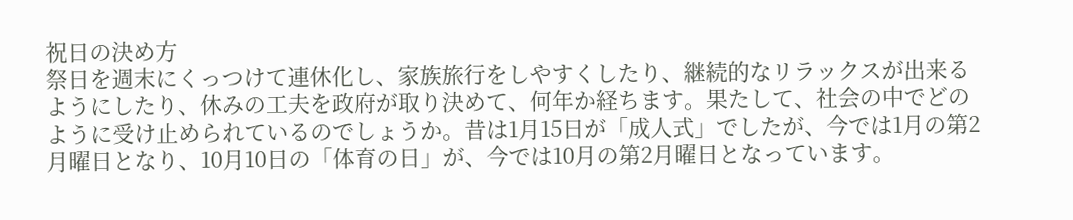祝日の決め方
祭日を週末にくっつけて連休化し、家族旅行をしやすくしたり、継続的なリラックスが出来るようにしたり、休みの工夫を政府が取り決めて、何年か経ちます。果たして、社会の中でどのように受け止められているのでしょうか。昔は1月15日が「成人式」でしたが、今では1月の第2月曜日となり、10月10日の「体育の日」が、今では10月の第2月曜日となっています。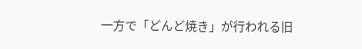一方で「どんど焼き」が行われる旧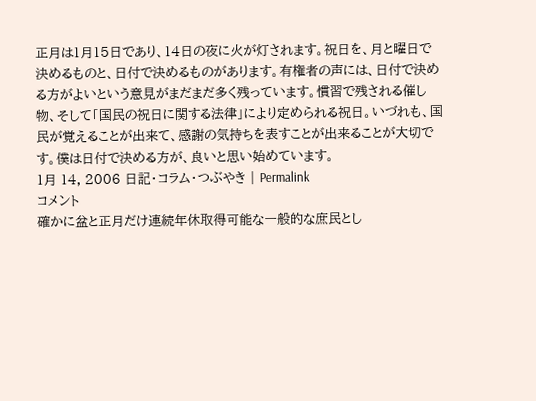正月は1月15日であり、14日の夜に火が灯されます。祝日を、月と曜日で決めるものと、日付で決めるものがあります。有権者の声には、日付で決める方がよいという意見がまだまだ多く残っています。慣習で残される催し物、そして「国民の祝日に関する法律」により定められる祝日。いづれも、国民が覚えることが出来て、感謝の気持ちを表すことが出来ることが大切です。僕は日付で決める方が、良いと思い始めています。
1月 14, 2006 日記・コラム・つぶやき | Permalink
コメント
確かに盆と正月だけ連続年休取得可能な一般的な庶民とし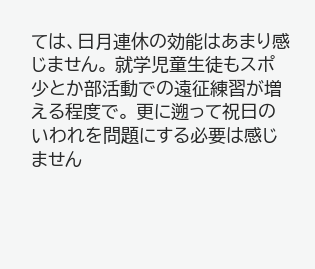ては、日月連休の効能はあまり感じません。 就学児童生徒もスポ少とか部活動での遠征練習が増える程度で。 更に遡って祝日のいわれを問題にする必要は感じません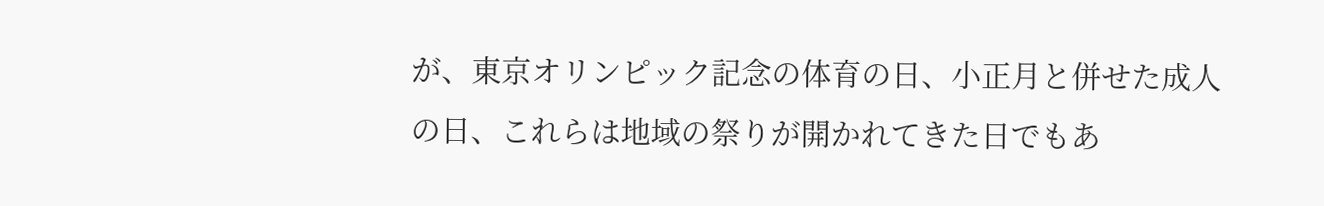が、東京オリンピック記念の体育の日、小正月と併せた成人の日、これらは地域の祭りが開かれてきた日でもあ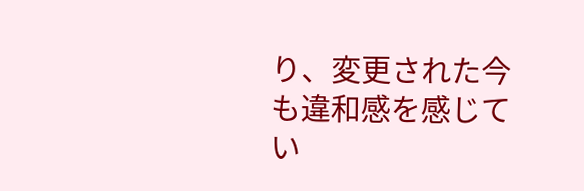り、変更された今も違和感を感じてい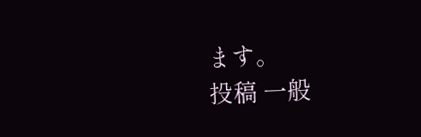ます。
投稿 一般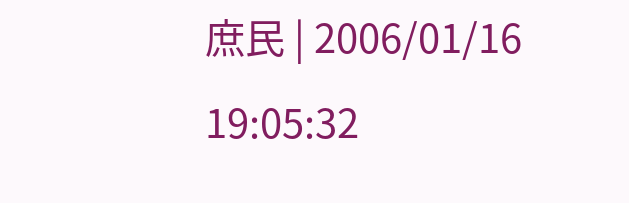庶民 | 2006/01/16 19:05:32